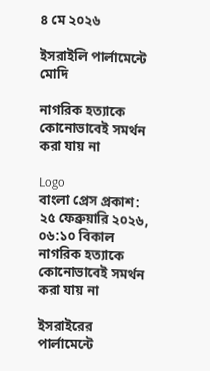৪ মে ২০২৬

ইসরাইলি পার্লামেন্টে মোদি

নাগরিক হত্যাকে কোনোভাবেই সমর্থন করা যায় না

Logo
বাংলা প্রেস প্রকাশ: ২৫ ফেব্রুয়ারি ২০২৬, ০৬:১০ বিকাল
নাগরিক হত্যাকে কোনোভাবেই সমর্থন করা যায় না

ইসরাইরের পার্লামেন্টে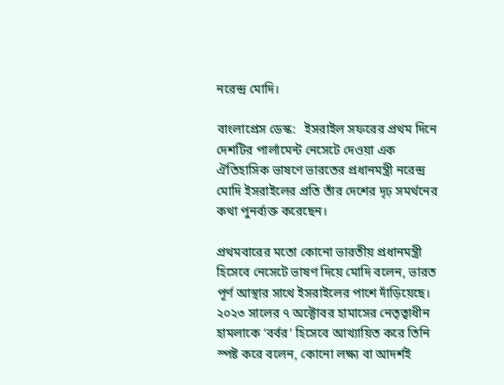নরেন্দ্র মোদি।

বাংলাপ্রেস ডেস্ক:   ইসরাইল সফরের প্রথম দিনে দেশটির পার্লামেন্ট নেসেটে দেওয়া এক ঐতিহাসিক ভাষণে ভারতের প্রধানমন্ত্রী নরেন্দ্র মোদি ইসরাইলের প্রতি তাঁর দেশের দৃঢ় সমর্থনের কথা পুনর্ব্যক্ত করেছেন।

প্রথমবারের মতো কোনো ভারতীয় প্রধানমন্ত্রী হিসেবে নেসেটে ভাষণ দিয়ে মোদি বলেন, ভারত পূর্ণ আস্থার সাথে ইসরাইলের পাশে দাঁড়িয়েছে।  ২০২৩ সালের ৭ অক্টোবর হামাসের নেতৃত্বাধীন হামলাকে ‘বর্বর’ হিসেবে আখ্যায়িত করে তিনি স্পষ্ট করে বলেন, কোনো লক্ষ্য বা আদর্শই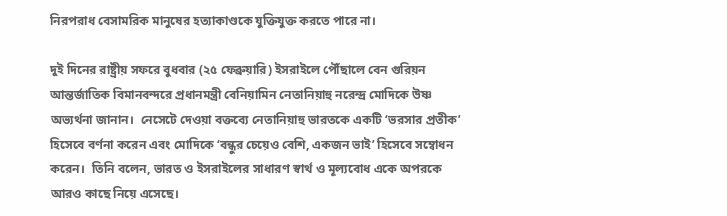নিরপরাধ বেসামরিক মানুষের হত্যাকাণ্ডকে যুক্তিযুক্ত করতে পারে না।

দুই দিনের রাষ্ট্রীয় সফরে বুধবার (২৫ ফেব্রুয়ারি) ইসরাইলে পৌঁছালে বেন গুরিয়ন আন্তর্জাতিক বিমানবন্দরে প্রধানমন্ত্রী বেনিয়ামিন নেতানিয়াহু নরেন্দ্র মোদিকে উষ্ণ অভ্যর্থনা জানান।  নেসেটে দেওয়া বক্তব্যে নেতানিয়াহু ভারতকে একটি ‘ভরসার প্রতীক’ হিসেবে বর্ণনা করেন এবং মোদিকে ‘বন্ধুর চেয়েও বেশি, একজন ভাই’ হিসেবে সম্বোধন করেন।  তিনি বলেন, ভারত ও ইসরাইলের সাধারণ স্বার্থ ও মূল্যবোধ একে অপরকে আরও কাছে নিয়ে এসেছে।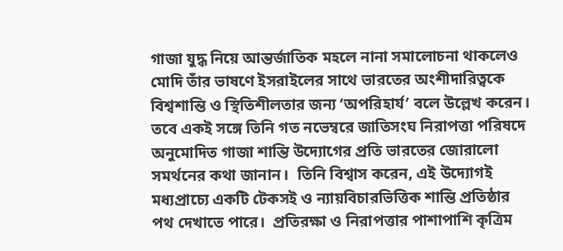গাজা যুদ্ধ নিয়ে আন্তর্জাতিক মহলে নানা সমালোচনা থাকলেও মোদি তাঁর ভাষণে ইসরাইলের সাথে ভারতের অংশীদারিত্বকে বিশ্বশান্তি ও স্থিতিশীলতার জন্য ‘অপরিহার্য’ বলে উল্লেখ করেন।  তবে একই সঙ্গে তিনি গত নভেম্বরে জাতিসংঘ নিরাপত্তা পরিষদে অনুমোদিত গাজা শান্তি উদ্যোগের প্রতি ভারতের জোরালো সমর্থনের কথা জানান।  তিনি বিশ্বাস করেন, এই উদ্যোগই মধ্যপ্রাচ্যে একটি টেকসই ও ন্যায়বিচারভিত্তিক শান্তি প্রতিষ্ঠার পথ দেখাতে পারে।  প্রতিরক্ষা ও নিরাপত্তার পাশাপাশি কৃত্রিম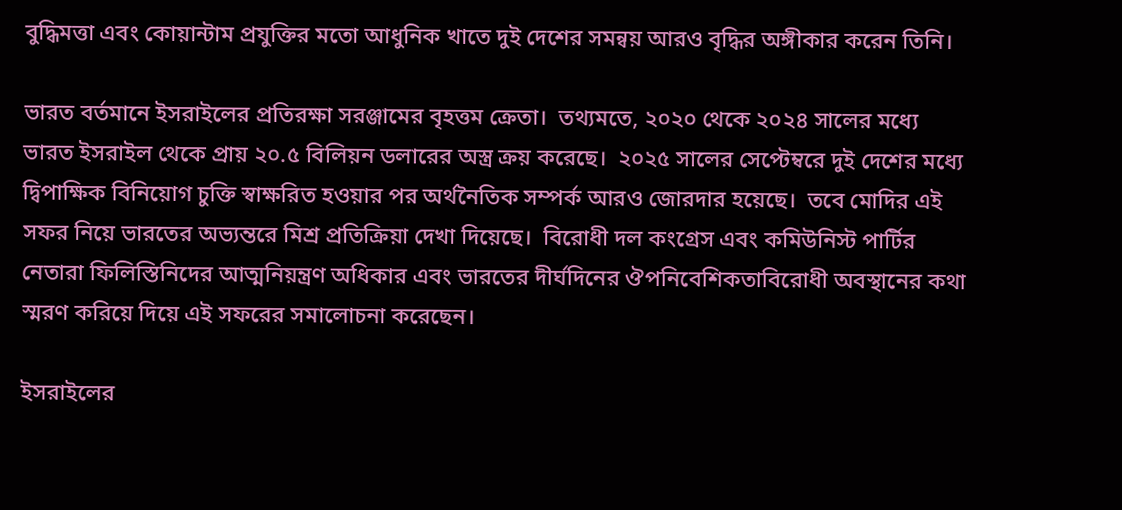বুদ্ধিমত্তা এবং কোয়ান্টাম প্রযুক্তির মতো আধুনিক খাতে দুই দেশের সমন্বয় আরও বৃদ্ধির অঙ্গীকার করেন তিনি।

ভারত বর্তমানে ইসরাইলের প্রতিরক্ষা সরঞ্জামের বৃহত্তম ক্রেতা।  তথ্যমতে, ২০২০ থেকে ২০২৪ সালের মধ্যে ভারত ইসরাইল থেকে প্রায় ২০.৫ বিলিয়ন ডলারের অস্ত্র ক্রয় করেছে।  ২০২৫ সালের সেপ্টেম্বরে দুই দেশের মধ্যে দ্বিপাক্ষিক বিনিয়োগ চুক্তি স্বাক্ষরিত হওয়ার পর অর্থনৈতিক সম্পর্ক আরও জোরদার হয়েছে।  তবে মোদির এই সফর নিয়ে ভারতের অভ্যন্তরে মিশ্র প্রতিক্রিয়া দেখা দিয়েছে।  বিরোধী দল কংগ্রেস এবং কমিউনিস্ট পার্টির নেতারা ফিলিস্তিনিদের আত্মনিয়ন্ত্রণ অধিকার এবং ভারতের দীর্ঘদিনের ঔপনিবেশিকতাবিরোধী অবস্থানের কথা স্মরণ করিয়ে দিয়ে এই সফরের সমালোচনা করেছেন।

ইসরাইলের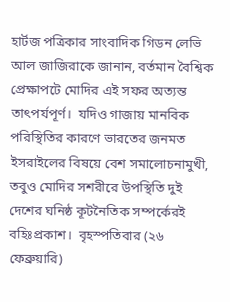হার্টজ পত্রিকার সাংবাদিক গিডন লেভি আল জাজিরাকে জানান, বর্তমান বৈশ্বিক প্রেক্ষাপটে মোদির এই সফর অত্যন্ত তাৎপর্যপূর্ণ।  যদিও গাজায় মানবিক পরিস্থিতির কারণে ভারতের জনমত ইসরাইলের বিষয়ে বেশ সমালোচনামুখী, তবুও মোদির সশরীরে উপস্থিতি দুই দেশের ঘনিষ্ঠ কূটনৈতিক সম্পর্কেরই বহিঃপ্রকাশ।  বৃহস্পতিবার (২৬ ফেব্রুয়ারি)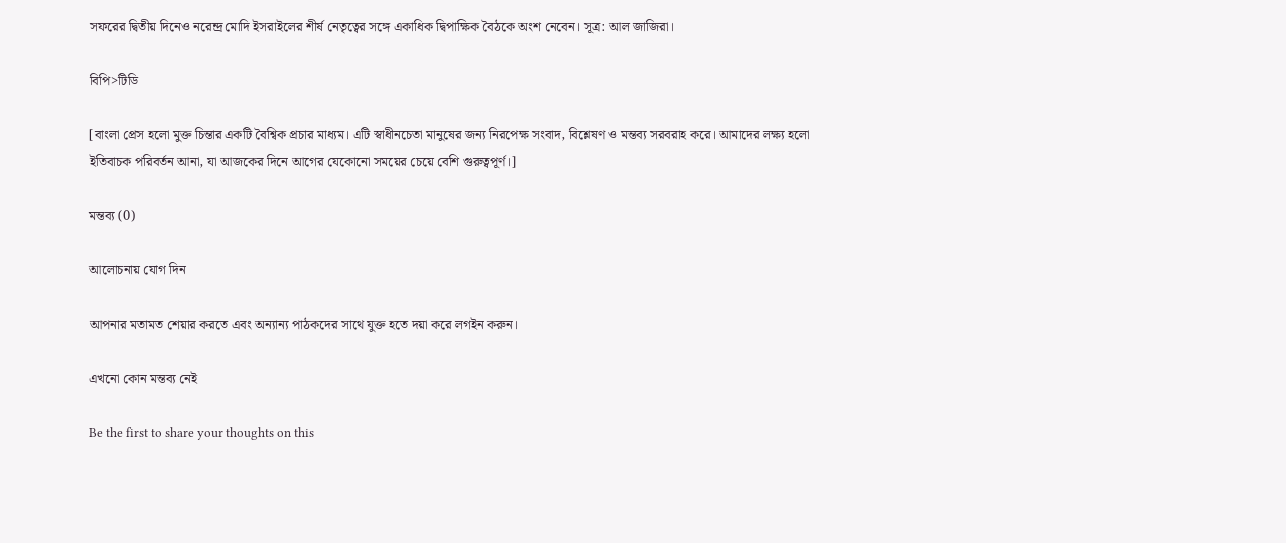সফরের দ্বিতীয় দিনেও নরেন্দ্র মোদি ইসরাইলের শীর্ষ নেতৃত্বের সঙ্গে একাধিক দ্বিপাক্ষিক বৈঠকে অংশ নেবেন। সূত্র: আল জাজিরা।

বিপি>টিডি

[বাংলা প্রেস হলো মুক্ত চিন্তার একটি বৈশ্বিক প্রচার মাধ্যম। এটি স্বাধীনচেতা মানুষের জন্য নিরপেক্ষ সংবাদ, বিশ্লেষণ ও মন্তব্য সরবরাহ করে। আমাদের লক্ষ্য হলো ইতিবাচক পরিবর্তন আনা, যা আজকের দিনে আগের যেকোনো সময়ের চেয়ে বেশি গুরুত্বপূর্ণ।]

মন্তব্য (0)

আলোচনায় যোগ দিন

আপনার মতামত শেয়ার করতে এবং অন্যান্য পাঠকদের সাথে যুক্ত হতে দয়া করে লগইন করুন।

এখনো কোন মন্তব্য নেই

Be the first to share your thoughts on this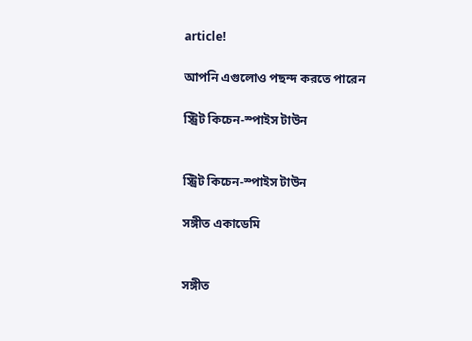article!

আপনি এগুলোও পছন্দ করতে পারেন

স্ট্রিট কিচেন-স্পাইস টাউন


স্ট্রিট কিচেন-স্পাইস টাউন

সঙ্গীত একাডেমি


সঙ্গীত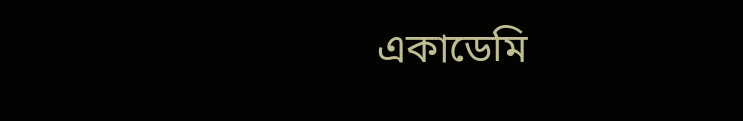একাডেমি